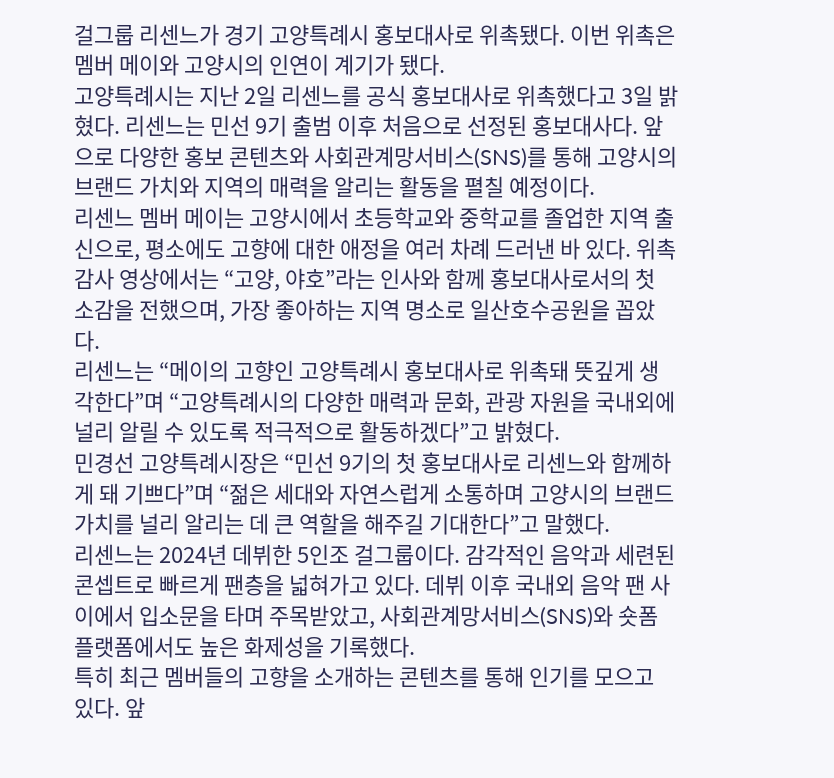걸그룹 리센느가 경기 고양특례시 홍보대사로 위촉됐다. 이번 위촉은 멤버 메이와 고양시의 인연이 계기가 됐다.
고양특례시는 지난 2일 리센느를 공식 홍보대사로 위촉했다고 3일 밝혔다. 리센느는 민선 9기 출범 이후 처음으로 선정된 홍보대사다. 앞으로 다양한 홍보 콘텐츠와 사회관계망서비스(SNS)를 통해 고양시의 브랜드 가치와 지역의 매력을 알리는 활동을 펼칠 예정이다.
리센느 멤버 메이는 고양시에서 초등학교와 중학교를 졸업한 지역 출신으로, 평소에도 고향에 대한 애정을 여러 차례 드러낸 바 있다. 위촉 감사 영상에서는 “고양, 야호”라는 인사와 함께 홍보대사로서의 첫 소감을 전했으며, 가장 좋아하는 지역 명소로 일산호수공원을 꼽았다.
리센느는 “메이의 고향인 고양특례시 홍보대사로 위촉돼 뜻깊게 생각한다”며 “고양특례시의 다양한 매력과 문화, 관광 자원을 국내외에 널리 알릴 수 있도록 적극적으로 활동하겠다”고 밝혔다.
민경선 고양특례시장은 “민선 9기의 첫 홍보대사로 리센느와 함께하게 돼 기쁘다”며 “젊은 세대와 자연스럽게 소통하며 고양시의 브랜드 가치를 널리 알리는 데 큰 역할을 해주길 기대한다”고 말했다.
리센느는 2024년 데뷔한 5인조 걸그룹이다. 감각적인 음악과 세련된 콘셉트로 빠르게 팬층을 넓혀가고 있다. 데뷔 이후 국내외 음악 팬 사이에서 입소문을 타며 주목받았고, 사회관계망서비스(SNS)와 숏폼 플랫폼에서도 높은 화제성을 기록했다.
특히 최근 멤버들의 고향을 소개하는 콘텐츠를 통해 인기를 모으고 있다. 앞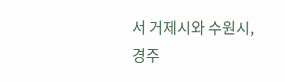서 거제시와 수원시, 경주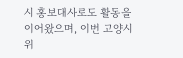시 홍보대사로도 활동을 이어왔으며, 이번 고양시 위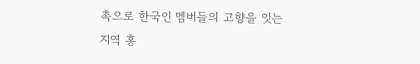촉으로 한국인 멤버들의 고향을 잇는 지역 홍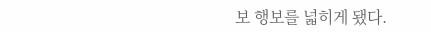보 행보를 넓히게 됐다.